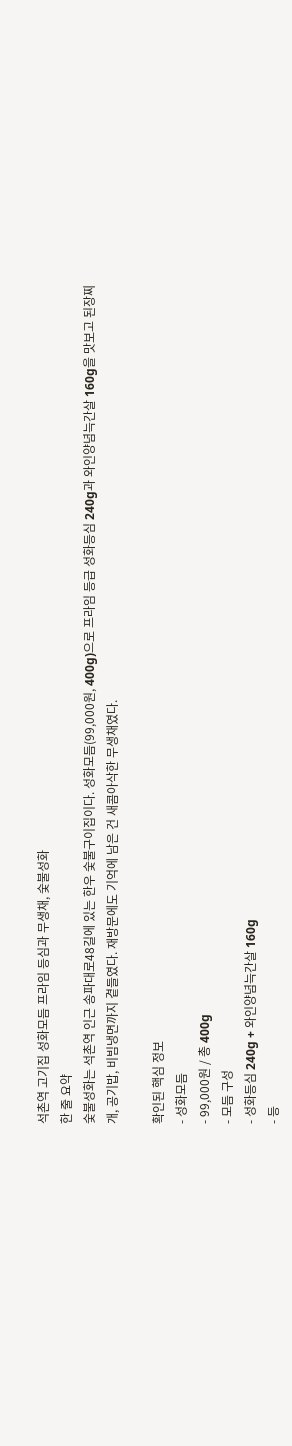석촌역 고기집 성화모듬 프라임 등심과 무생채, 숯불성화
한 줄 요약
숯불성화는 석촌역 인근 송파대로48길에 있는 한우 숯불구이집이다. 성화모듬(99,000원, 400g)으로 프라임 등급 성화등심 240g과 와인양념늑간살 160g을 맛보고 된장찌개, 공기밥, 비빔냉면까지 곁들였다. 재방문에도 기억에 남은 건 새콤아삭한 무생채였다.

확인된 핵심 정보
- 성화모듬
- 99,000원 / 총 400g
- 모듬 구성
- 성화등심 240g + 와인양념늑간살 160g
- 등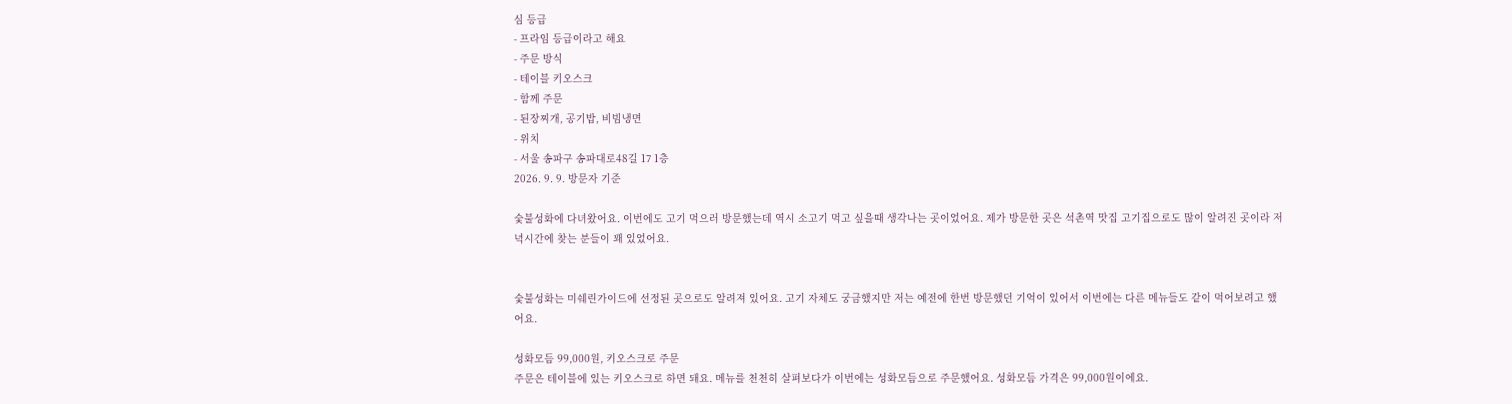심 등급
- 프라임 등급이라고 해요
- 주문 방식
- 테이블 키오스크
- 함께 주문
- 된장찌개, 공기밥, 비빔냉면
- 위치
- 서울 송파구 송파대로48길 17 1층
2026. 9. 9. 방문자 기준

숯불성화에 다녀왔어요. 이번에도 고기 먹으러 방문했는데 역시 소고기 먹고 싶을때 생각나는 곳이었어요. 제가 방문한 곳은 석촌역 맛집 고기집으로도 많이 알려진 곳이라 저녁시간에 찾는 분들이 꽤 있었어요.


숯불성화는 미쉐린가이드에 선정된 곳으로도 알려져 있어요. 고기 자체도 궁금했지만 저는 예전에 한번 방문했던 기억이 있어서 이번에는 다른 메뉴들도 같이 먹어보려고 했어요.

성화모듬 99,000원, 키오스크로 주문
주문은 테이블에 있는 키오스크로 하면 돼요. 메뉴를 천천히 살펴보다가 이번에는 성화모듬으로 주문했어요. 성화모듬 가격은 99,000원이에요.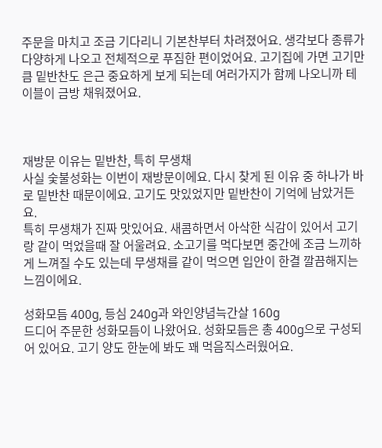주문을 마치고 조금 기다리니 기본찬부터 차려졌어요. 생각보다 종류가 다양하게 나오고 전체적으로 푸짐한 편이었어요. 고기집에 가면 고기만큼 밑반찬도 은근 중요하게 보게 되는데 여러가지가 함께 나오니까 테이블이 금방 채워졌어요.



재방문 이유는 밑반찬, 특히 무생채
사실 숯불성화는 이번이 재방문이에요. 다시 찾게 된 이유 중 하나가 바로 밑반찬 때문이에요. 고기도 맛있었지만 밑반찬이 기억에 남았거든요.
특히 무생채가 진짜 맛있어요. 새콤하면서 아삭한 식감이 있어서 고기랑 같이 먹었을때 잘 어울려요. 소고기를 먹다보면 중간에 조금 느끼하게 느껴질 수도 있는데 무생채를 같이 먹으면 입안이 한결 깔끔해지는 느낌이에요.

성화모듬 400g, 등심 240g과 와인양념늑간살 160g
드디어 주문한 성화모듬이 나왔어요. 성화모듬은 총 400g으로 구성되어 있어요. 고기 양도 한눈에 봐도 꽤 먹음직스러웠어요.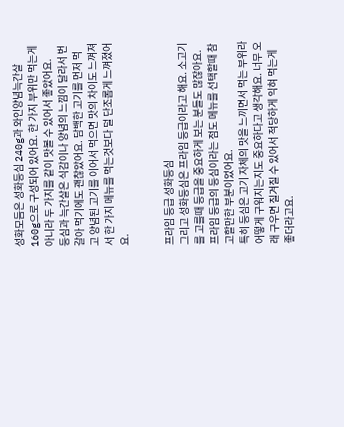성화모듬은 성화등심 240g과 와인양념늑간살 160g으로 구성되어 있어요. 한 가지 부위만 먹는게 아니라 두 가지를 같이 맛볼 수 있어서 좋았어요.
등심과 늑간살은 식감이나 양념의 느낌이 달라서 번갈아 먹기에도 괜찮았어요. 담백한 고기를 먼저 먹고 양념된 고기를 이어서 먹으면 맛의 차이도 느껴져서 한 가지 메뉴를 먹는것보다 덜 단조롭게 느껴졌어요.


프라임 등급 성화등심
그리고 성화등심은 프라임 등급이라고 해요. 소고기를 고를때 등급을 중요하게 보는 분들도 많잖아요. 프라임 등급의 등심이라는 점도 메뉴를 선택할때 참고할만한 부분이었어요.
특히 등심은 고기 자체의 맛을 느끼면서 먹는 부위라 어떻게 구워지는지도 중요하다고 생각해요. 너무 오래 구우면 질겨질 수 있어서 적당하게 익혀 먹는게 좋더라고요.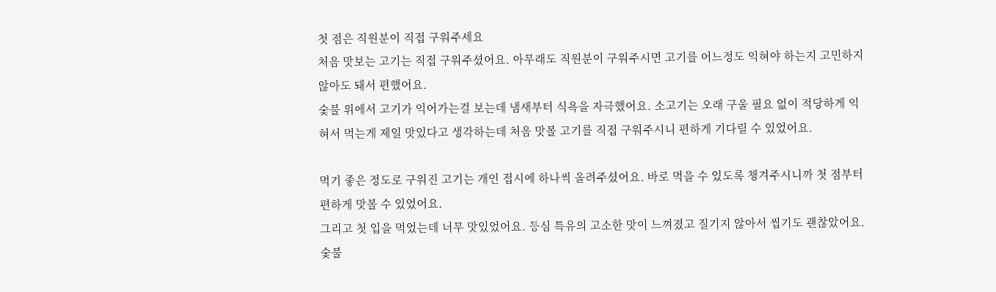첫 점은 직원분이 직접 구워주세요
처음 맛보는 고기는 직접 구워주셨어요. 아무래도 직원분이 구워주시면 고기를 어느정도 익혀야 하는지 고민하지 않아도 돼서 편했어요.
숯불 위에서 고기가 익어가는걸 보는데 냄새부터 식욕을 자극했어요. 소고기는 오래 구울 필요 없이 적당하게 익혀서 먹는게 제일 맛있다고 생각하는데 처음 맛볼 고기를 직접 구워주시니 편하게 기다릴 수 있었어요.

먹기 좋은 정도로 구워진 고기는 개인 접시에 하나씩 올려주셨어요. 바로 먹을 수 있도록 챙겨주시니까 첫 점부터 편하게 맛볼 수 있었어요.
그리고 첫 입을 먹었는데 너무 맛있었어요. 등심 특유의 고소한 맛이 느껴졌고 질기지 않아서 씹기도 괜찮았어요. 숯불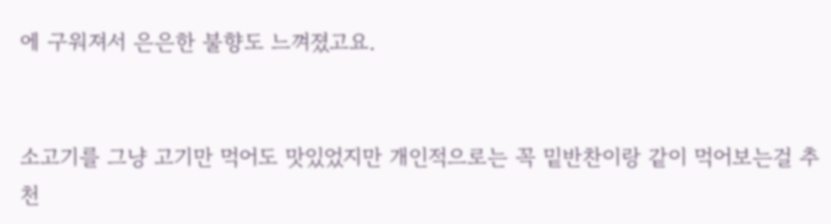에 구워져서 은은한 불향도 느껴졌고요.


소고기를 그냥 고기만 먹어도 맛있었지만 개인적으로는 꼭 밑반찬이랑 같이 먹어보는걸 추천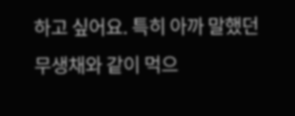하고 싶어요. 특히 아까 말했던 무생채와 같이 먹으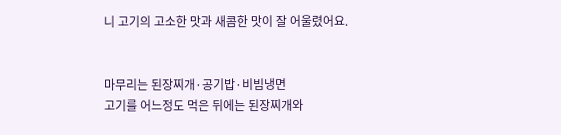니 고기의 고소한 맛과 새콤한 맛이 잘 어울렸어요.


마무리는 된장찌개·공기밥·비빔냉면
고기를 어느정도 먹은 뒤에는 된장찌개와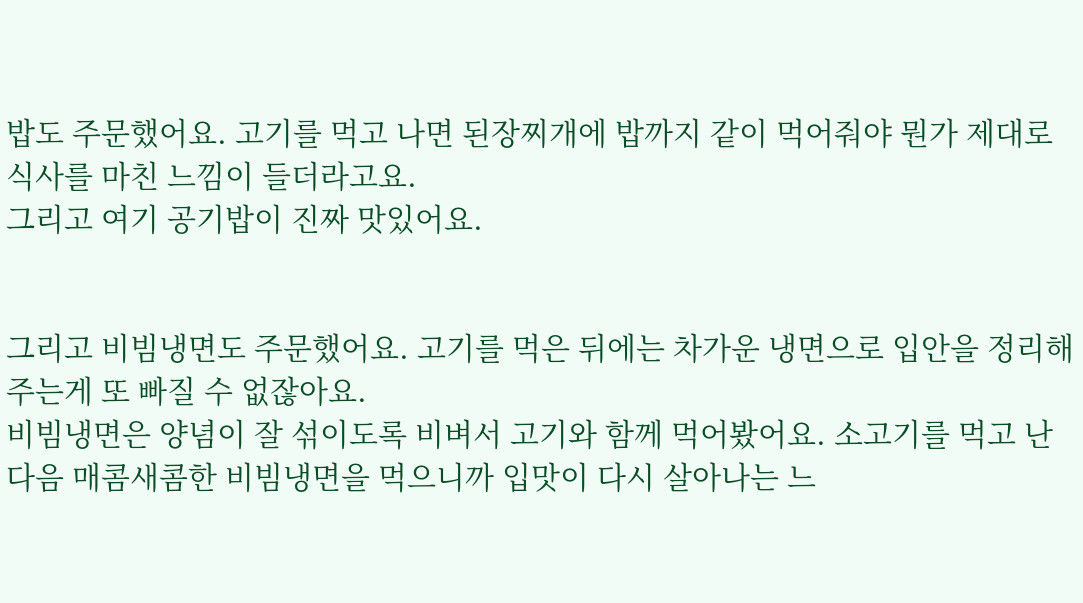밥도 주문했어요. 고기를 먹고 나면 된장찌개에 밥까지 같이 먹어줘야 뭔가 제대로 식사를 마친 느낌이 들더라고요.
그리고 여기 공기밥이 진짜 맛있어요.


그리고 비빔냉면도 주문했어요. 고기를 먹은 뒤에는 차가운 냉면으로 입안을 정리해주는게 또 빠질 수 없잖아요.
비빔냉면은 양념이 잘 섞이도록 비벼서 고기와 함께 먹어봤어요. 소고기를 먹고 난 다음 매콤새콤한 비빔냉면을 먹으니까 입맛이 다시 살아나는 느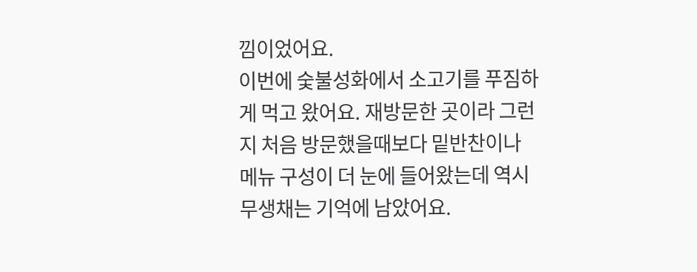낌이었어요.
이번에 숯불성화에서 소고기를 푸짐하게 먹고 왔어요. 재방문한 곳이라 그런지 처음 방문했을때보다 밑반찬이나 메뉴 구성이 더 눈에 들어왔는데 역시 무생채는 기억에 남았어요.